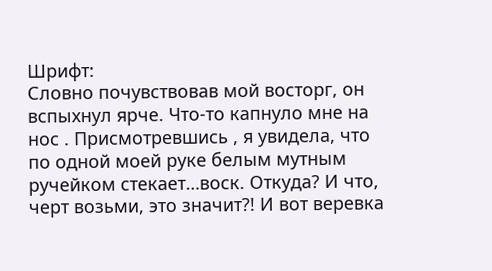Шрифт:
Словно почувствовав мой восторг, он вспыхнул ярче. Что-то капнуло мне на нос . Присмотревшись , я увидела, что по одной моей руке белым мутным ручейком стекает…воск. Откуда? И что, черт возьми, это значит?! И вот веревка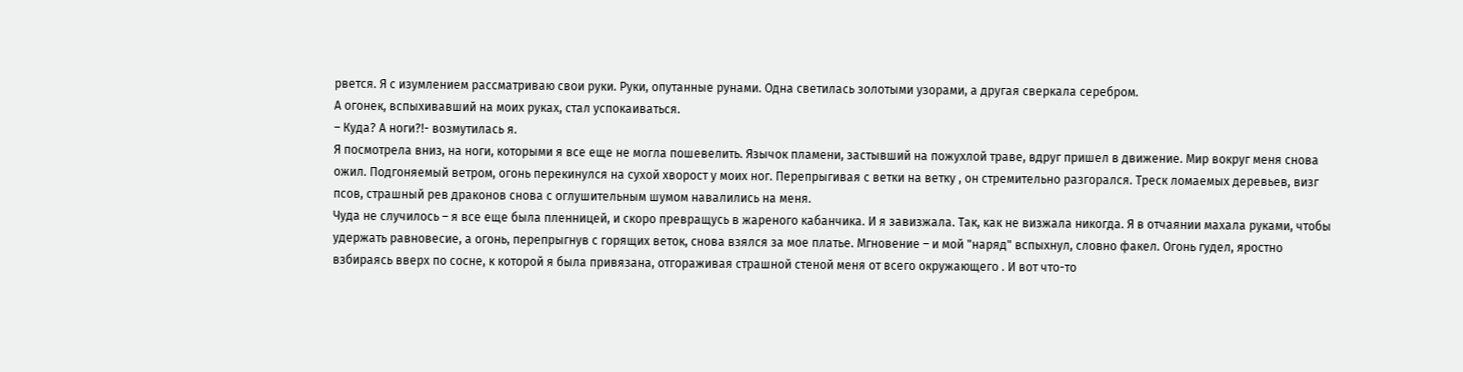рвется. Я с изумлением рассматриваю свои руки. Руки, опутанные рунами. Одна светилась золотыми узорами, а другая сверкала серебром.
А огонек, вспыхивавший на моих руках, стал успокаиваться.
– Куда? А ноги?!- возмутилась я.
Я посмотрела вниз, на ноги, которыми я все еще не могла пошевелить. Язычок пламени, застывший на пожухлой траве, вдруг пришел в движение. Мир вокруг меня снова ожил. Подгоняемый ветром, огонь перекинулся на сухой хворост у моих ног. Перепрыгивая с ветки на ветку , он стремительно разгорался. Треск ломаемых деревьев, визг псов, страшный рев драконов снова с оглушительным шумом навалились на меня.
Чуда не случилось – я все еще была пленницей, и скоро превращусь в жареного кабанчика. И я завизжала. Так, как не визжала никогда. Я в отчаянии махала руками, чтобы удержать равновесие, а огонь, перепрыгнув с горящих веток, снова взялся за мое платье. Мгновение – и мой "наряд" вспыхнул, словно факел. Огонь гудел, яростно взбираясь вверх по сосне, к которой я была привязана, отгораживая страшной стеной меня от всего окружающего . И вот что-то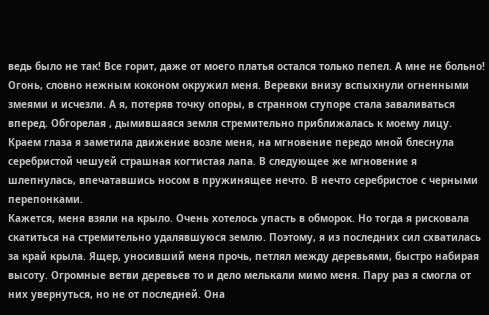ведь было не так! Все горит, даже от моего платья остался только пепел. А мне не больно! Огонь, словно нежным коконом окружил меня. Веревки внизу вспыхнули огненными змеями и исчезли. А я, потеряв точку опоры, в странном ступоре стала заваливаться вперед. Обгорелая , дымившаяся земля стремительно приближалась к моему лицу.
Краем глаза я заметила движение возле меня, на мгновение передо мной блеснула серебристой чешуей страшная когтистая лапа. В следующее же мгновение я шлепнулась, впечатавшись носом в пружинящее нечто. В нечто серебристое с черными перепонками.
Кажется, меня взяли на крыло. Очень хотелось упасть в обморок. Но тогда я рисковала скатиться на стремительно удалявшуюся землю. Поэтому, я из последних сил схватилась за край крыла. Ящер, уносивший меня прочь, петлял между деревьями, быстро набирая высоту. Огромные ветви деревьев то и дело мелькали мимо меня. Пару раз я смогла от них увернуться, но не от последней. Она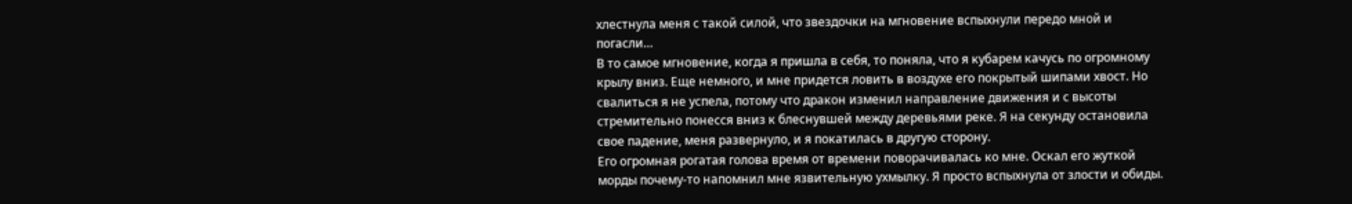хлестнула меня с такой силой, что звездочки на мгновение вспыхнули передо мной и погасли…
В то самое мгновение, когда я пришла в себя, то поняла, что я кубарем качусь по огромному крылу вниз. Еще немного, и мне придется ловить в воздухе его покрытый шипами хвост. Но свалиться я не успела, потому что дракон изменил направление движения и с высоты стремительно понесся вниз к блеснувшей между деревьями реке. Я на секунду остановила свое падение, меня развернуло, и я покатилась в другую сторону.
Его огромная рогатая голова время от времени поворачивалась ко мне. Оскал его жуткой морды почему-то напомнил мне язвительную ухмылку. Я просто вспыхнула от злости и обиды.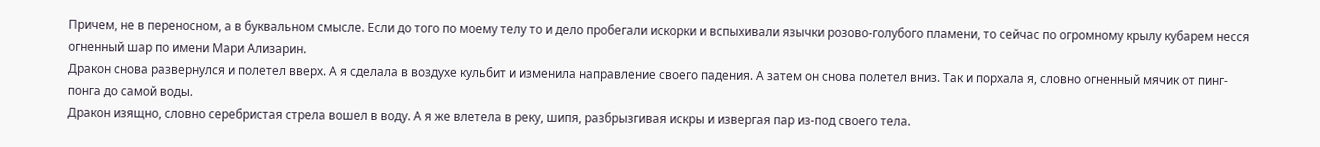Причем, не в переносном, а в буквальном смысле. Если до того по моему телу то и дело пробегали искорки и вспыхивали язычки розово-голубого пламени, то сейчас по огромному крылу кубарем несся огненный шар по имени Мари Ализарин.
Дракон снова развернулся и полетел вверх. А я сделала в воздухе кульбит и изменила направление своего падения. А затем он снова полетел вниз. Так и порхала я, словно огненный мячик от пинг-понга до самой воды.
Дракон изящно, словно серебристая стрела вошел в воду. А я же влетела в реку, шипя, разбрызгивая искры и извергая пар из-под своего тела.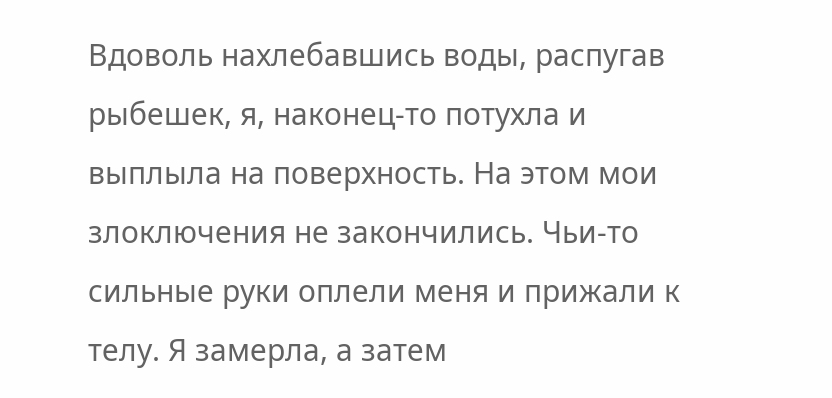Вдоволь нахлебавшись воды, распугав рыбешек, я, наконец-то потухла и выплыла на поверхность. На этом мои злоключения не закончились. Чьи-то сильные руки оплели меня и прижали к телу. Я замерла, а затем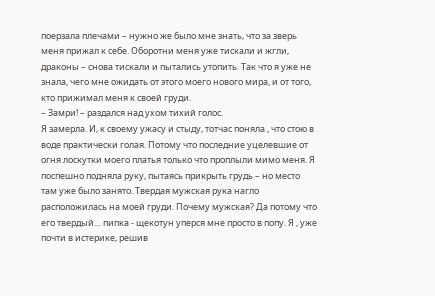поерзала плечами – нужно же было мне знать, что за зверь меня прижал к себе. Оборотни меня уже тискали и жгли, драконы – снова тискали и пытались утопить. Так что я уже не знала, чего мне ожидать от этого моего нового мира, и от того, кто прижимал меня к своей груди.
– Замри! – раздался над ухом тихий голос.
Я замерла. И, к своему ужасу и стыду, тотчас поняла , что стою в воде практически голая. Потому что последние уцелевшие от огня лоскутки моего платья только что проплыли мимо меня. Я поспешно подняла руку, пытаясь прикрыть грудь – но место там уже было занято. Твердая мужская рука нагло расположилась на моей груди. Почему мужская? Да потому что его твердый… пипка - щекотун уперся мне просто в попу. Я , уже почти в истерике, решив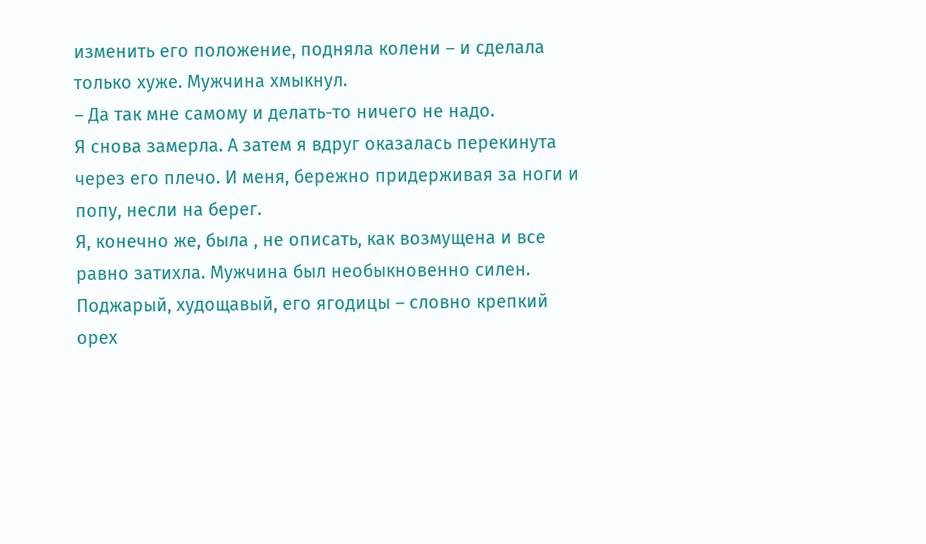изменить его положение, подняла колени – и сделала только хуже. Мужчина хмыкнул.
– Да так мне самому и делать-то ничего не надо.
Я снова замерла. А затем я вдруг оказалась перекинута через его плечо. И меня, бережно придерживая за ноги и попу, несли на берег.
Я, конечно же, была , не описать, как возмущена и все равно затихла. Мужчина был необыкновенно силен. Поджарый, худощавый, его ягодицы – словно крепкий орех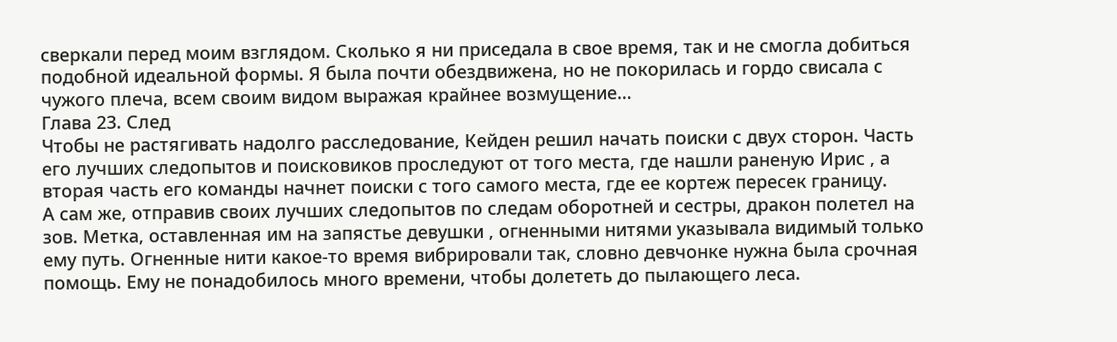сверкали перед моим взглядом. Сколько я ни приседала в свое время, так и не смогла добиться подобной идеальной формы. Я была почти обездвижена, но не покорилась и гордо свисала с чужого плеча, всем своим видом выражая крайнее возмущение…
Глава 23. След
Чтобы не растягивать надолго расследование, Кейден решил начать поиски с двух сторон. Часть его лучших следопытов и поисковиков проследуют от того места, где нашли раненую Ирис , а вторая часть его команды начнет поиски с того самого места, где ее кортеж пересек границу.
А сам же, отправив своих лучших следопытов по следам оборотней и сестры, дракон полетел на зов. Метка, оставленная им на запястье девушки , огненными нитями указывала видимый только ему путь. Огненные нити какое-то время вибрировали так, словно девчонке нужна была срочная помощь. Ему не понадобилось много времени, чтобы долететь до пылающего леса.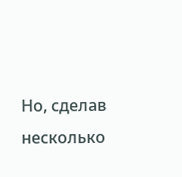Но, сделав несколько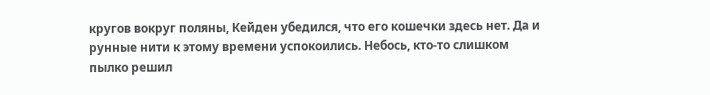кругов вокруг поляны, Кейден убедился, что его кошечки здесь нет. Да и рунные нити к этому времени успокоились. Небось, кто-то слишком пылко решил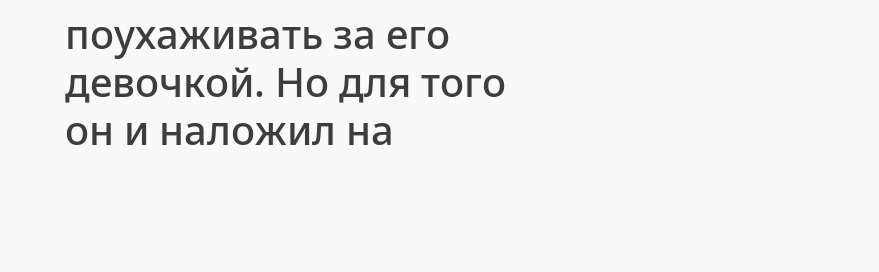поухаживать за его девочкой. Но для того он и наложил на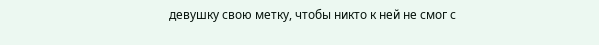девушку свою метку, чтобы никто к ней не смог с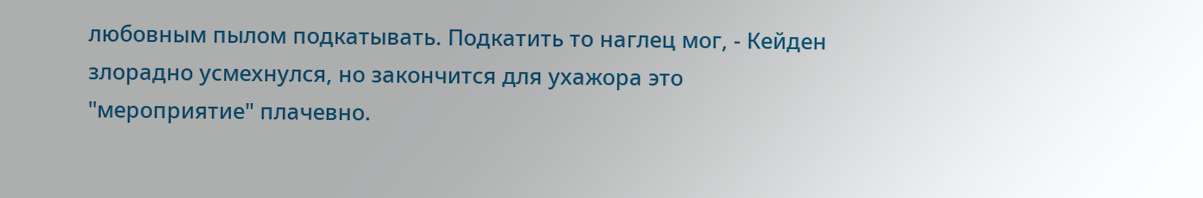любовным пылом подкатывать. Подкатить то наглец мог, - Кейден злорадно усмехнулся, но закончится для ухажора это "мероприятие" плачевно.